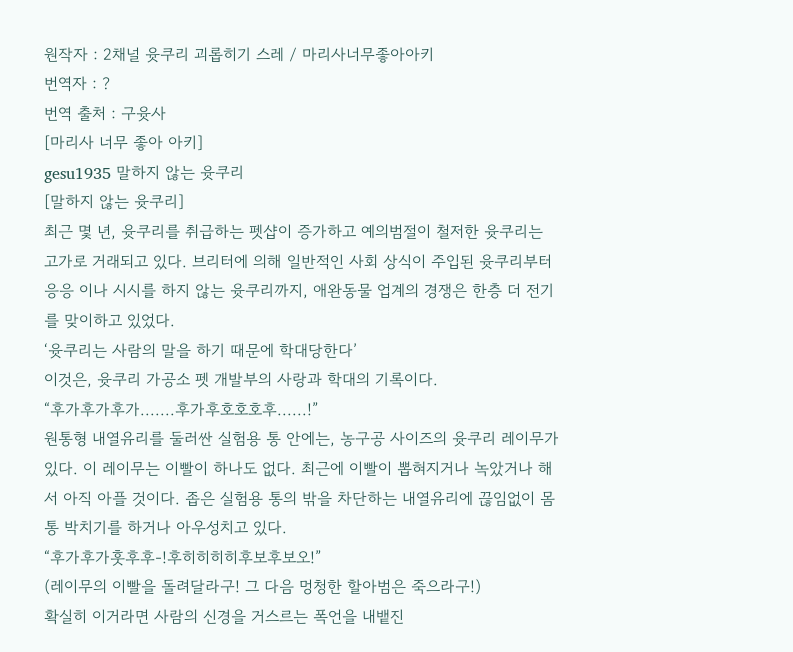원작자 : 2채널 윳쿠리 괴롭히기 스레 / 마리사너무좋아아키
번역자 : ?
번역 출처 : 구윳사
[마리사 너무 좋아 아키]
gesu1935 말하지 않는 윳쿠리
[말하지 않는 윳쿠리]
최근 몇 년, 윳쿠리를 취급하는 펫샵이 증가하고 예의범절이 철저한 윳쿠리는 고가로 거래되고 있다. 브리터에 의해 일반적인 사회 상식이 주입된 윳쿠리부터 응응 이나 시시를 하지 않는 윳쿠리까지, 애완동물 업계의 경쟁은 한층 더 전기를 맞이하고 있었다.
‘윳쿠리는 사람의 말을 하기 때문에 학대당한다’
이것은, 윳쿠리 가공소 펫 개발부의 사랑과 학대의 기록이다.
“후가후가후가.......후가후호호호후......!”
원통형 내열유리를 둘러싼 실험용 통 안에는, 농구공 사이즈의 윳쿠리 레이무가 있다. 이 레이무는 이빨이 하나도 없다. 최근에 이빨이 뽑혀지거나 녹았거나 해서 아직 아플 것이다. 좁은 실험용 통의 밖을 차단하는 내열유리에 끊임없이 몸통 박치기를 하거나 아우성치고 있다.
“후가후가훗후후-!후히히히히후보후보오!”
(레이무의 이빨을 돌려달라구! 그 다음 멍청한 할아범은 죽으라구!)
확실히 이거라면 사람의 신경을 거스르는 폭언을 내뱉진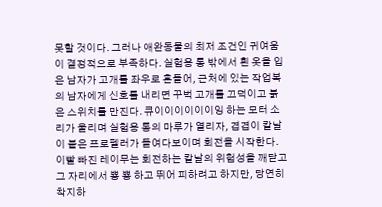못할 것이다. 그러나 애완동물의 최저 조건인 귀여움이 결정적으로 부족하다. 실험용 통 밖에서 흰 옷을 입은 남자가 고개를 좌우로 흔들어, 근처에 있는 작업복의 남자에게 신호를 내리면 꾸벅 고개를 끄덕이고 붉은 스위치를 만진다. 큐이이이이이이잉 하는 모터 소리가 울리며 실험용 통의 마루가 열리자, 겹겹이 칼날이 붙은 프로펠러가 들여다보이며 회전을 시작한다. 이빨 빠진 레이무는 회전하는 칼날의 위험성을 깨닫고 그 자리에서 뿅 뿅 하고 뛰어 피하려고 하지만, 당연히 착지하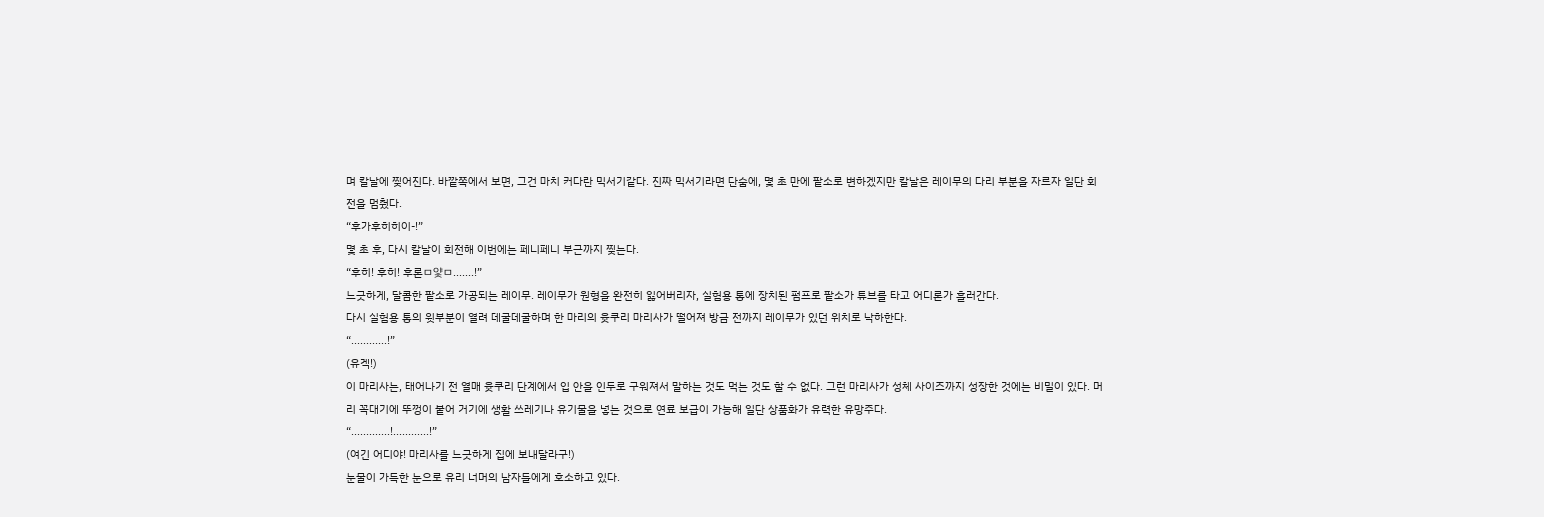며 칼날에 찢어진다. 바깥쪽에서 보면, 그건 마치 커다란 믹서기같다. 진짜 믹서기라면 단숨에, 몇 초 만에 팥소로 변하겠지만 칼날은 레이무의 다리 부분을 자르자 일단 회전을 멈췄다.
“후가후히히이-!”
몇 초 후, 다시 칼날이 회전해 이번에는 페니페니 부근까지 찢는다.
“후히! 후히! 후롣ㅁ얓ㅁ.......!”
느긋하게, 달콤한 팥소로 가공되는 레이무. 레이무가 원형을 완전히 잃어버리자, 실험용 통에 장치된 펌프로 팥소가 튜브를 타고 어디론가 흘러간다.
다시 실험용 통의 윗부분이 열려 데굴데굴하며 한 마리의 윳쿠리 마리사가 떨어져 방금 전까지 레이무가 있던 위치로 낙하한다.
“............!”
(유겍!)
이 마리사는, 태어나기 전 열매 윳쿠리 단계에서 입 안을 인두로 구워져서 말하는 것도 먹는 것도 할 수 없다. 그런 마리사가 성체 사이즈까지 성장한 것에는 비밀이 있다. 머리 꼭대기에 뚜껑이 붙어 거기에 생활 쓰레기나 유기물을 넣는 것으로 연료 보급이 가능해 일단 상품화가 유력한 유망주다.
“.............!............!”
(여긴 어디야! 마리사를 느긋하게 집에 보내달라구!)
눈물이 가득한 눈으로 유리 너머의 남자들에게 호소하고 있다.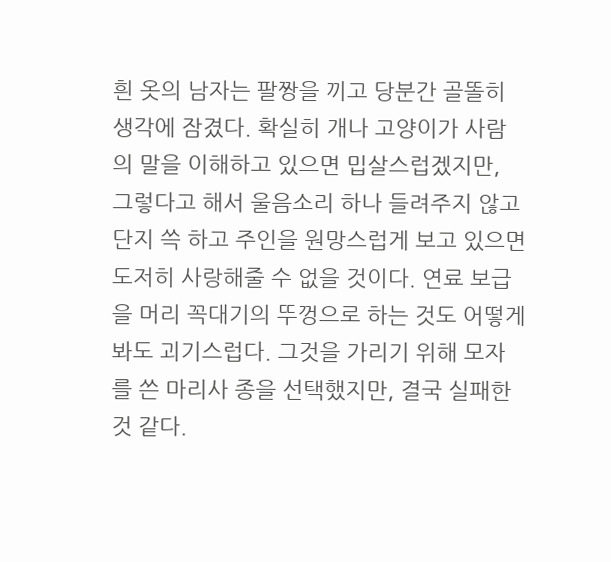흰 옷의 남자는 팔짱을 끼고 당분간 골똘히 생각에 잠겼다. 확실히 개나 고양이가 사람의 말을 이해하고 있으면 밉살스럽겠지만, 그렇다고 해서 울음소리 하나 들려주지 않고 단지 쓱 하고 주인을 원망스럽게 보고 있으면 도저히 사랑해줄 수 없을 것이다. 연료 보급을 머리 꼭대기의 뚜껑으로 하는 것도 어떻게 봐도 괴기스럽다. 그것을 가리기 위해 모자를 쓴 마리사 종을 선택했지만, 결국 실패한 것 같다.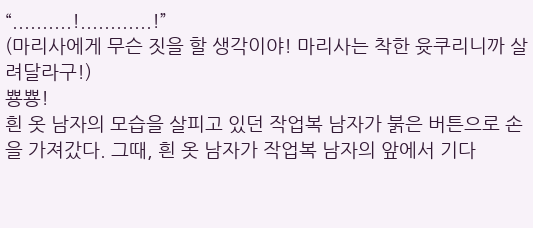“..........!............!”
(마리사에게 무슨 짓을 할 생각이야! 마리사는 착한 윳쿠리니까 살려달라구!)
뿅뿅!
흰 옷 남자의 모습을 살피고 있던 작업복 남자가 붉은 버튼으로 손을 가져갔다. 그때, 흰 옷 남자가 작업복 남자의 앞에서 기다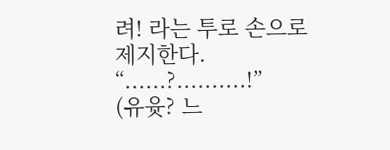려! 라는 투로 손으로 제지한다.
“......?..........!”
(유윳? 느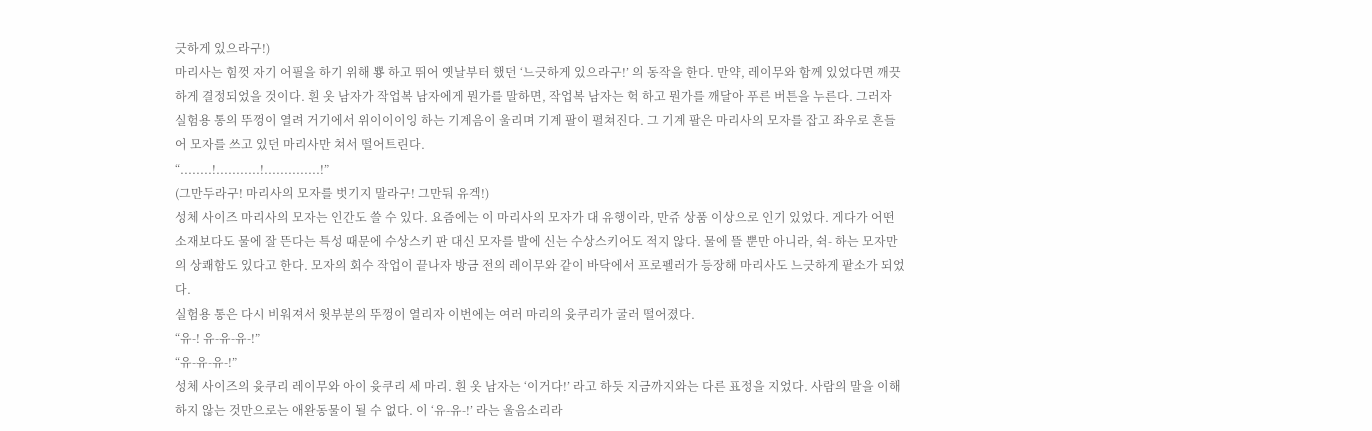긋하게 있으라구!)
마리사는 힘껏 자기 어필을 하기 위해 뿅 하고 뛰어 옛날부터 했던 ‘느긋하게 있으라구!’ 의 동작을 한다. 만약, 레이무와 함께 있었다면 깨끗하게 결정되었을 것이다. 흰 옷 남자가 작업복 남자에게 뭔가를 말하면, 작업복 남자는 헉 하고 뭔가를 깨달아 푸른 버튼을 누른다. 그러자 실험용 통의 뚜껑이 열려 거기에서 위이이이잉 하는 기계음이 울리며 기계 팔이 펼쳐진다. 그 기계 팔은 마리사의 모자를 잡고 좌우로 흔들어 모자를 쓰고 있던 마리사만 쳐서 떨어트린다.
“........!...........!..............!”
(그만두라구! 마리사의 모자를 벗기지 말라구! 그만둬 유겍!)
성체 사이즈 마리사의 모자는 인간도 쓸 수 있다. 요즘에는 이 마리사의 모자가 대 유행이라, 만쥬 상품 이상으로 인기 있었다. 게다가 어떤 소재보다도 물에 잘 뜬다는 특성 때문에 수상스키 판 대신 모자를 발에 신는 수상스키어도 적지 않다. 물에 뜰 뿐만 아니라, 쉭- 하는 모자만의 상쾌함도 있다고 한다. 모자의 회수 작업이 끝나자 방금 전의 레이무와 같이 바닥에서 프로펠러가 등장해 마리사도 느긋하게 팥소가 되었다.
실험용 통은 다시 비워져서 윗부분의 뚜껑이 열리자 이번에는 여러 마리의 윳쿠리가 굴러 떨어졌다.
“유-! 유-유-유-!”
“유-유-유-!”
성체 사이즈의 윳쿠리 레이무와 아이 윳쿠리 세 마리. 흰 옷 남자는 ‘이거다!’ 라고 하듯 지금까지와는 다른 표정을 지었다. 사람의 말을 이해하지 않는 것만으로는 애완동물이 될 수 없다. 이 ‘유-유-!’ 라는 울음소리라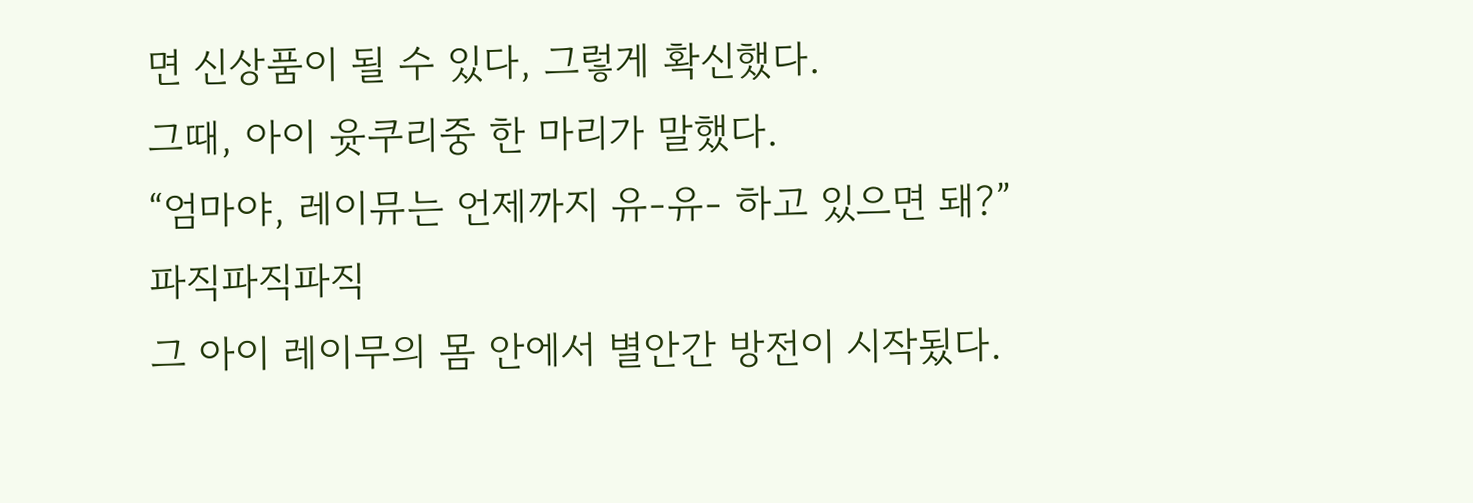면 신상품이 될 수 있다, 그렇게 확신했다.
그때, 아이 윳쿠리중 한 마리가 말했다.
“엄마야, 레이뮤는 언제까지 유-유- 하고 있으면 돼?”
파직파직파직
그 아이 레이무의 몸 안에서 별안간 방전이 시작됬다.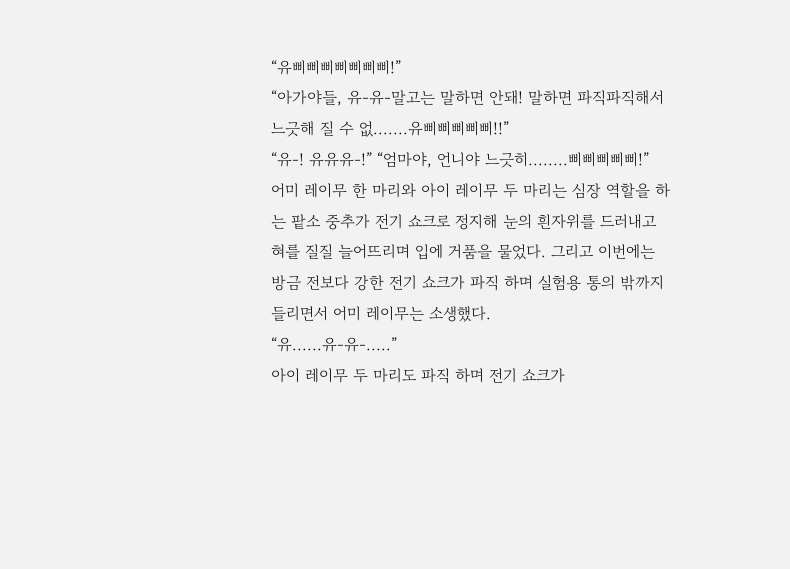“유삐삐삐삐삐삐삐!”
“아가야들, 유-유-말고는 말하면 안돼! 말하면 파직파직해서 느긋해 질 수 없.......유삐삐삐삐삐!!”
“유-! 유유유-!” “엄마야, 언니야 느긋히........삐삐삐삐삐!”
어미 레이무 한 마리와 아이 레이무 두 마리는 심장 역할을 하는 팥소 중추가 전기 쇼크로 정지해 눈의 흰자위를 드러내고 혀를 질질 늘어뜨리며 입에 거품을 물었다. 그리고 이번에는 방금 전보다 강한 전기 쇼크가 파직 하며 실험용 통의 밖까지 들리면서 어미 레이무는 소생했다.
“유......유-유-.....”
아이 레이무 두 마리도 파직 하며 전기 쇼크가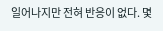일어나지만 전혀 반응이 없다. 몇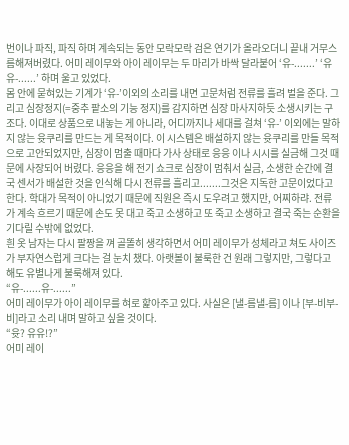번이나 파직, 파직 하며 계속되는 동안 모락모락 검은 연기가 올라오더니 끝내 거무스름해져버렸다. 어미 레이무와 아이 레이무는 두 마리가 바싹 달라붙어 ‘유-.......’ ‘유유-......’ 하며 울고 있었다.
몸 안에 묻혀있는 기계가 ‘유-’이외의 소리를 내면 고문처럼 전류를 흘려 벌을 준다. 그리고 심장정지(=중추 팥소의 기능 정지)를 감지하면 심장 마사지하듯 소생시키는 구조다. 이대로 상품으로 내놓는 게 아니라, 어디까지나 세대를 걸쳐 ‘유-’ 이외에는 말하지 않는 윳쿠리를 만드는 게 목적이다. 이 시스템은 배설하지 않는 윳쿠리를 만들 목적으로 고안되었지만, 심장이 멈출 때마다 가사 상태로 응응 이나 시시를 실금해 그것 때문에 사장되어 버렸다. 응응을 해 전기 쇼크로 심장이 멈춰서 실금, 소생한 순간에 결국 센서가 배설한 것을 인식해 다시 전류를 흘리고.......그것은 지독한 고문이었다고 한다. 학대가 목적이 아니었기 때문에 직원은 즉시 도우려고 했지만, 어찌하랴. 전류가 계속 흐르기 때문에 손도 못 대고 죽고 소생하고 또 죽고 소생하고 결국 죽는 순환을 기다릴 수밖에 없었다.
흰 옷 남자는 다시 팔짱을 껴 골똘히 생각하면서 어미 레이무가 성체라고 쳐도 사이즈가 부자연스럽게 크다는 걸 눈치 챘다. 아랫볼이 불룩한 건 원래 그렇지만, 그렇다고 해도 유별나게 불룩해져 있다.
“유-......유-......”
어미 레이무가 아이 레이무를 혀로 핥아주고 있다. 사실은 [낼-름낼-름] 이나 [부-비부-비]라고 소리 내며 말하고 싶을 것이다.
“윳? 유유!?”
어미 레이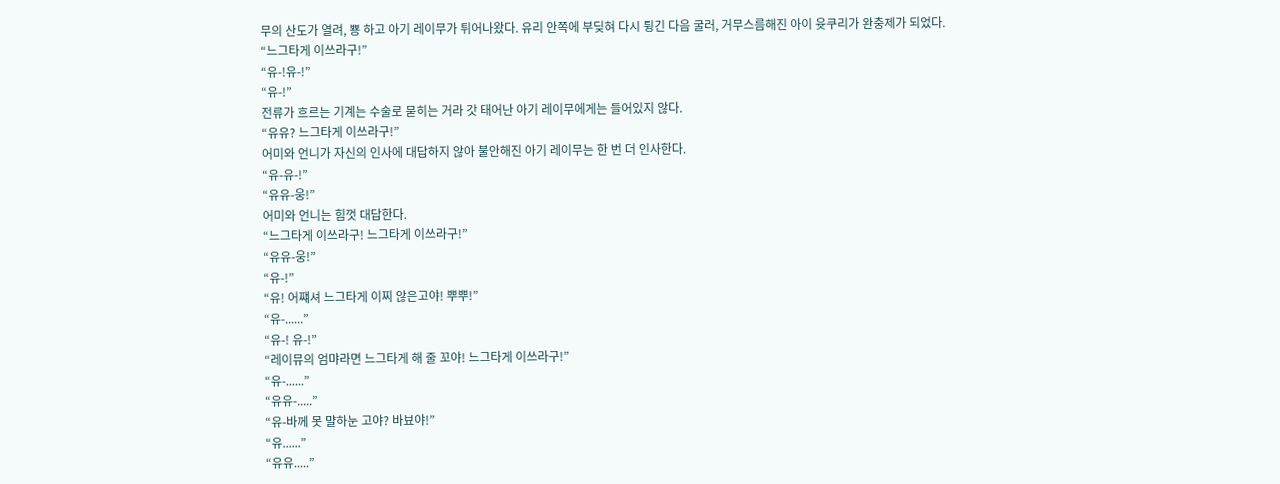무의 산도가 열려, 뿅 하고 아기 레이무가 튀어나왔다. 유리 안쪽에 부딪혀 다시 튕긴 다음 굴러, 거무스름해진 아이 윳쿠리가 완충제가 되었다.
“느그타게 이쓰라구!”
“유-!유-!”
“유-!”
전류가 흐르는 기계는 수술로 묻히는 거라 갓 태어난 아기 레이무에게는 들어있지 않다.
“유유? 느그타게 이쓰라구!”
어미와 언니가 자신의 인사에 대답하지 않아 불안해진 아기 레이무는 한 번 더 인사한다.
“유-유-!”
“유유-웅!”
어미와 언니는 힘껏 대답한다.
“느그타게 이쓰라구! 느그타게 이쓰라구!”
“유유-웅!”
“유-!”
“유! 어쨰셔 느그타게 이찌 않은고야! 뿌뿌!”
“유-......”
“유-! 유-!”
“레이뮤의 엄먀라면 느그타게 해 줄 꼬야! 느그타게 이쓰라구!”
“유-......”
“유유-.....”
“유-바께 못 먈하눈 고야? 바뵤야!”
“유......”
“유유.....”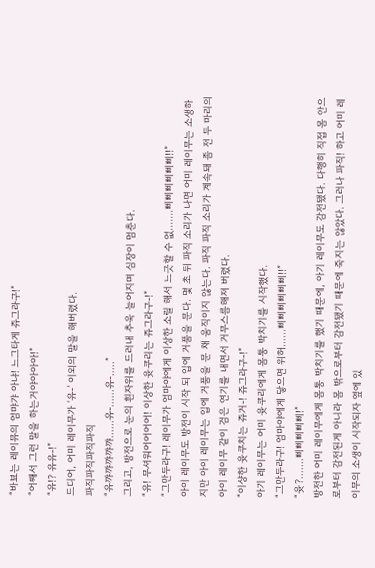“바뵤는 레이뮤의 엄먀갸 아냐! 느그타게 쥬그라구!”
“어째서 그런 말을 하는거야아아아!”
“유!? 유유-!”
드디어, 어미 레이무가 ‘유-’ 이외의 말을 해버렸다.
파직파직파직파직
“유꺄꺄꺄꺄꺄......유-......유-.....”
그리고, 방전으로 눈의 흰자위를 드러내 추욱 늘어지며 심장이 멈춘다.
“유! 무셔워어어어어! 이상한 윳쿠리는 쥬그라구-!”
“그만두라구! 레이무가 엄마야에게 이상한 소릴 해서 느긋할 수 없.......삐삐삐삐삐삐!!”
아이 레이무도 방전이 시작 되 입에 거품을 문다. 몇 초 뒤 파직 소리가 나면 어미 레이무는 소생하지만 아이 레이무는 입에 거품을 문 채 움직이지 않는다. 파직 파직 소리가 계속돼 좀 전 두 마리의 아이 레이무 같이 검은 연기를 내면서 거무스름해져 버렸다.
“이샹한 윳쿠치는 쥬거-! 쥬그라구-!”
아기 레이무는 어미 윳쿠리에게 몸통 박치기를 시작했다.
“그만두라구! 엄마야에게 닿으면 위허......삐삐삐삐삐삐!!”
“윳?.......삐삐삐삐삐!”
방전한 어미 레이무에게 몸통 박치기를 했기 때문에, 아기 레이무도 감전됐다. 다행히 직접 몸 안으로부터 감전된게 아니라 몸 밖으로부터 감전됐기 때문에 죽지는 않았다. 그러나 파직! 하고 어미 레이무의 소생이 시작되자 옆에 있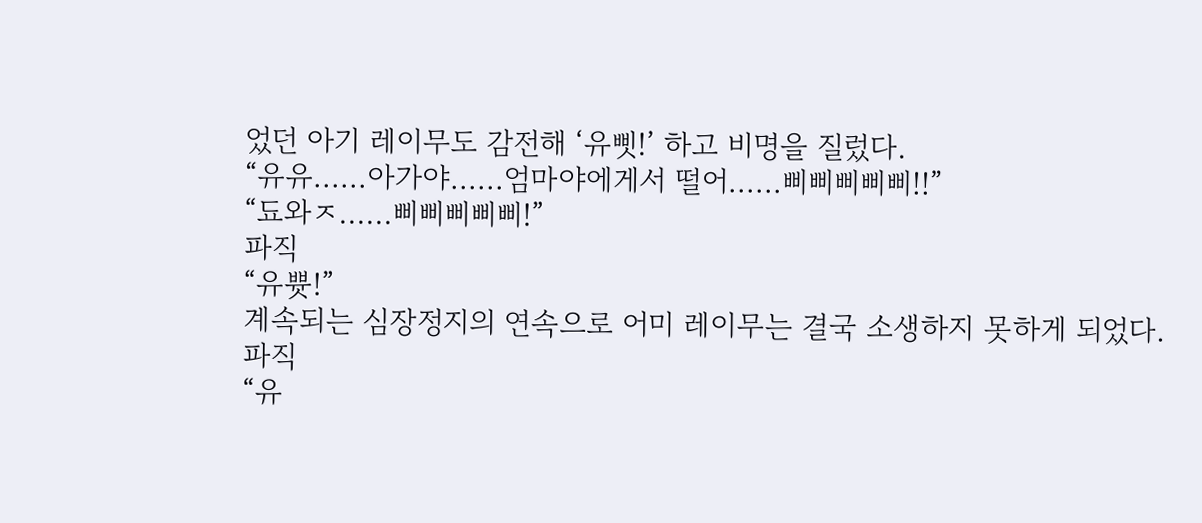었던 아기 레이무도 감전해 ‘유삣!’ 하고 비명을 질렀다.
“유유......아가야......엄마야에게서 떨어......삐삐삐삐삐!!”
“됴와ㅈ......삐삐삐삐삐!”
파직
“유쁏!”
계속되는 심장정지의 연속으로 어미 레이무는 결국 소생하지 못하게 되었다.
파직
“유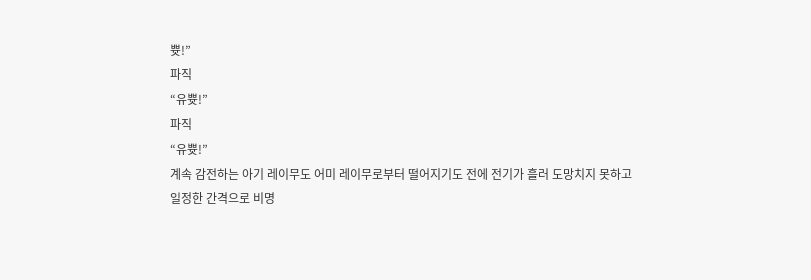쁏!”
파직
“유쁏!”
파직
“유쁏!”
계속 감전하는 아기 레이무도 어미 레이무로부터 떨어지기도 전에 전기가 흘러 도망치지 못하고 일정한 간격으로 비명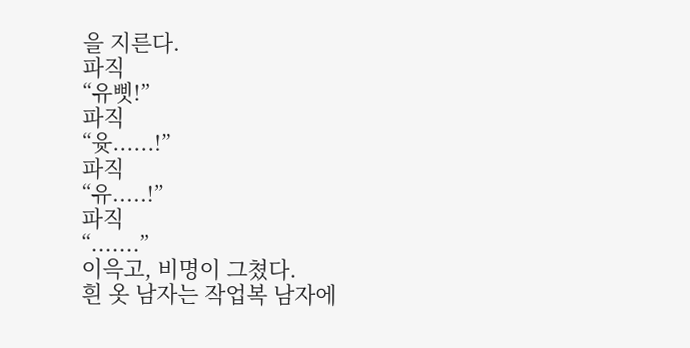을 지른다.
파직
“유삣!”
파직
“윳......!”
파직
“유.....!”
파직
“.......”
이윽고, 비명이 그쳤다.
흰 옷 남자는 작업복 남자에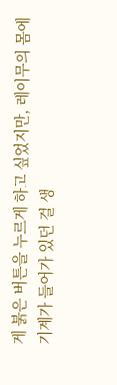게 붉은 버튼을 누르게 하고 싶었지만, 레이무의 몸에 기계가 들어가 있던 걸 생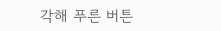각해 푸른 버튼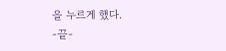을 누르게 했다.
-끝-